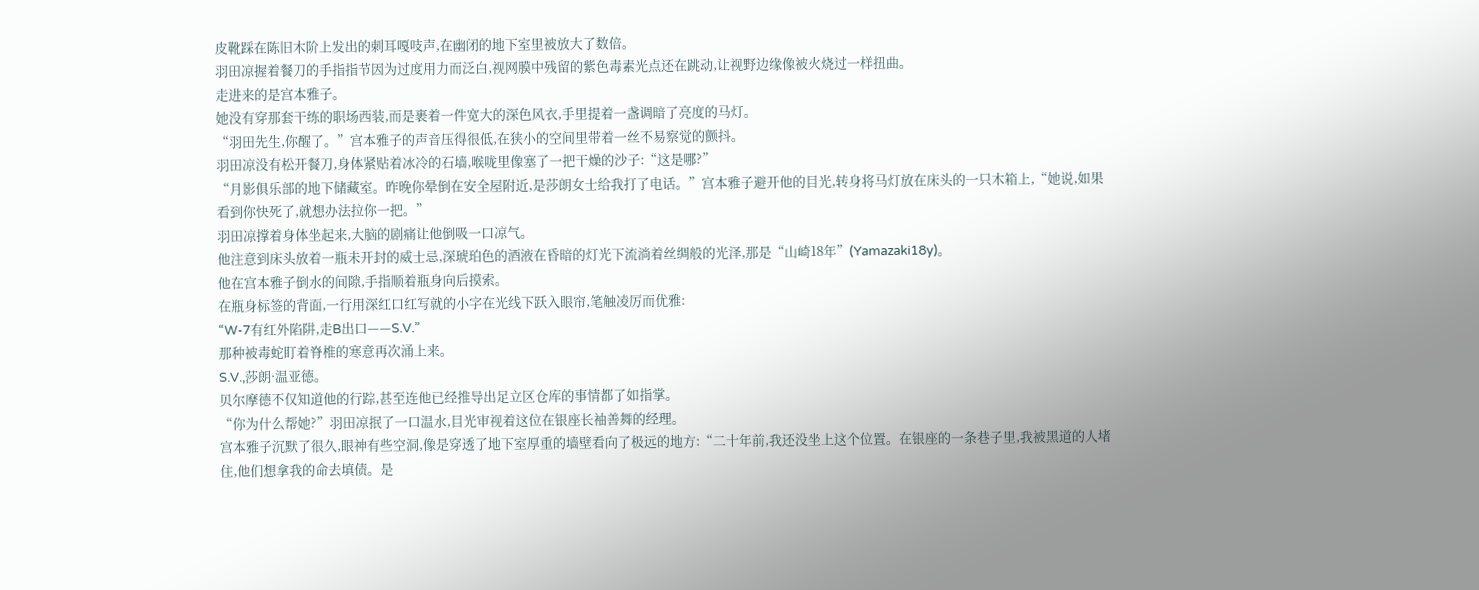皮靴踩在陈旧木阶上发出的刺耳嘎吱声,在幽闭的地下室里被放大了数倍。
羽田凉握着餐刀的手指指节因为过度用力而泛白,视网膜中残留的紫色毒素光点还在跳动,让视野边缘像被火烧过一样扭曲。
走进来的是宫本雅子。
她没有穿那套干练的职场西装,而是裹着一件宽大的深色风衣,手里提着一盏调暗了亮度的马灯。
“羽田先生,你醒了。”宫本雅子的声音压得很低,在狭小的空间里带着一丝不易察觉的颤抖。
羽田凉没有松开餐刀,身体紧贴着冰冷的石墙,喉咙里像塞了一把干燥的沙子:“这是哪?”
“月影俱乐部的地下储藏室。昨晚你晕倒在安全屋附近,是莎朗女士给我打了电话。”宫本雅子避开他的目光,转身将马灯放在床头的一只木箱上,“她说,如果看到你快死了,就想办法拉你一把。”
羽田凉撑着身体坐起来,大脑的剧痛让他倒吸一口凉气。
他注意到床头放着一瓶未开封的威士忌,深琥珀色的酒液在昏暗的灯光下流淌着丝绸般的光泽,那是“山崎18年”(Yamazaki18y)。
他在宫本雅子倒水的间隙,手指顺着瓶身向后摸索。
在瓶身标签的背面,一行用深红口红写就的小字在光线下跃入眼帘,笔触凌厉而优雅:
“W-7有红外陷阱,走B出口——S.V.”
那种被毒蛇盯着脊椎的寒意再次涌上来。
S.V.,莎朗·温亚德。
贝尔摩德不仅知道他的行踪,甚至连他已经推导出足立区仓库的事情都了如指掌。
“你为什么帮她?”羽田凉抿了一口温水,目光审视着这位在银座长袖善舞的经理。
宫本雅子沉默了很久,眼神有些空洞,像是穿透了地下室厚重的墙壁看向了极远的地方:“二十年前,我还没坐上这个位置。在银座的一条巷子里,我被黑道的人堵住,他们想拿我的命去填债。是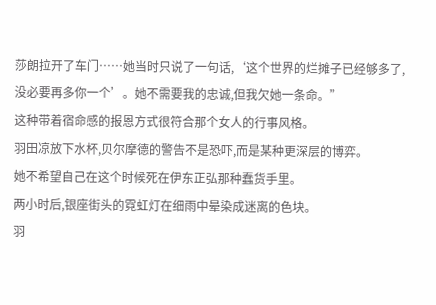莎朗拉开了车门……她当时只说了一句话,‘这个世界的烂摊子已经够多了,没必要再多你一个’。她不需要我的忠诚,但我欠她一条命。”
这种带着宿命感的报恩方式很符合那个女人的行事风格。
羽田凉放下水杯,贝尔摩德的警告不是恐吓,而是某种更深层的博弈。
她不希望自己在这个时候死在伊东正弘那种蠢货手里。
两小时后,银座街头的霓虹灯在细雨中晕染成迷离的色块。
羽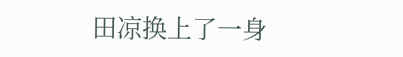田凉换上了一身